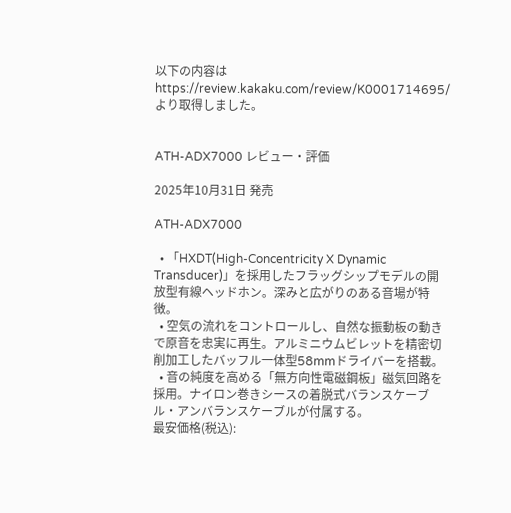以下の内容はhttps://review.kakaku.com/review/K0001714695/より取得しました。


ATH-ADX7000 レビュー・評価

2025年10月31日 発売

ATH-ADX7000

  • 「HXDT(High-Concentricity X Dynamic Transducer)」を採用したフラッグシップモデルの開放型有線ヘッドホン。深みと広がりのある音場が特徴。
  • 空気の流れをコントロールし、自然な振動板の動きで原音を忠実に再生。アルミニウムビレットを精密切削加工したバッフル一体型58mmドライバーを搭載。
  • 音の純度を高める「無方向性電磁鋼板」磁気回路を採用。ナイロン巻きシースの着脱式バランスケーブル・アンバランスケーブルが付属する。
最安価格(税込):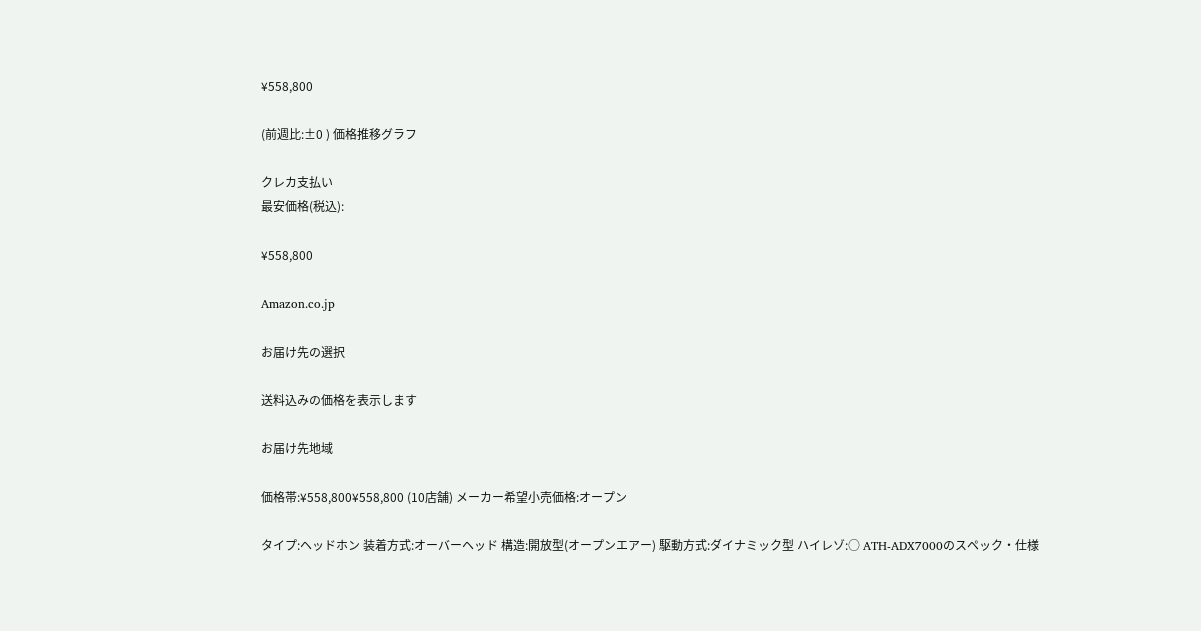¥558,800

(前週比:±0 ) 価格推移グラフ

クレカ支払い
最安価格(税込):

¥558,800

Amazon.co.jp

お届け先の選択

送料込みの価格を表示します

お届け先地域

価格帯:¥558,800¥558,800 (10店舗) メーカー希望小売価格:オープン

タイプ:ヘッドホン 装着方式:オーバーヘッド 構造:開放型(オープンエアー) 駆動方式:ダイナミック型 ハイレゾ:○ ATH-ADX7000のスペック・仕様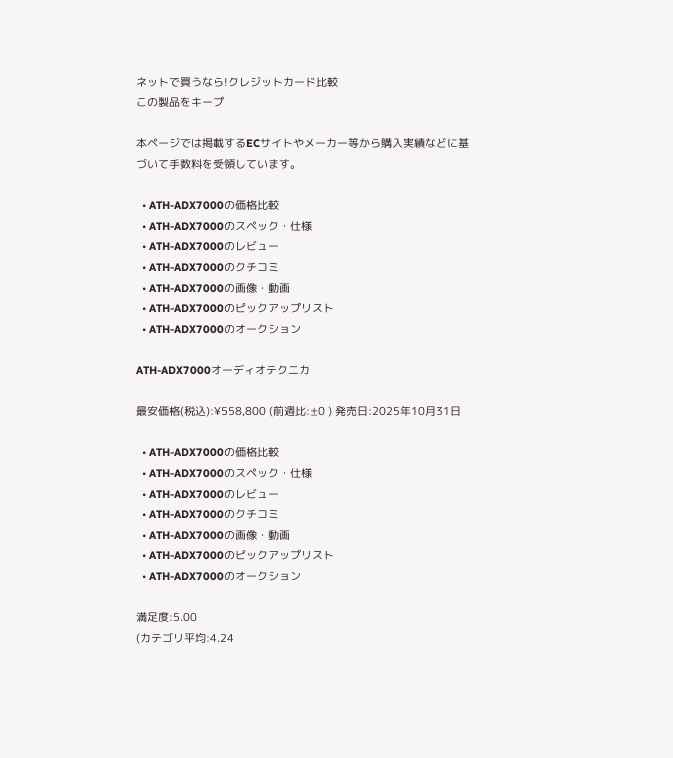ネットで買うなら!クレジットカード比較
この製品をキープ

本ページでは掲載するECサイトやメーカー等から購入実績などに基づいて手数料を受領しています。

  • ATH-ADX7000の価格比較
  • ATH-ADX7000のスペック・仕様
  • ATH-ADX7000のレビュー
  • ATH-ADX7000のクチコミ
  • ATH-ADX7000の画像・動画
  • ATH-ADX7000のピックアップリスト
  • ATH-ADX7000のオークション

ATH-ADX7000オーディオテクニカ

最安価格(税込):¥558,800 (前週比:±0 ) 発売日:2025年10月31日

  • ATH-ADX7000の価格比較
  • ATH-ADX7000のスペック・仕様
  • ATH-ADX7000のレビュー
  • ATH-ADX7000のクチコミ
  • ATH-ADX7000の画像・動画
  • ATH-ADX7000のピックアップリスト
  • ATH-ADX7000のオークション

満足度:5.00
(カテゴリ平均:4.24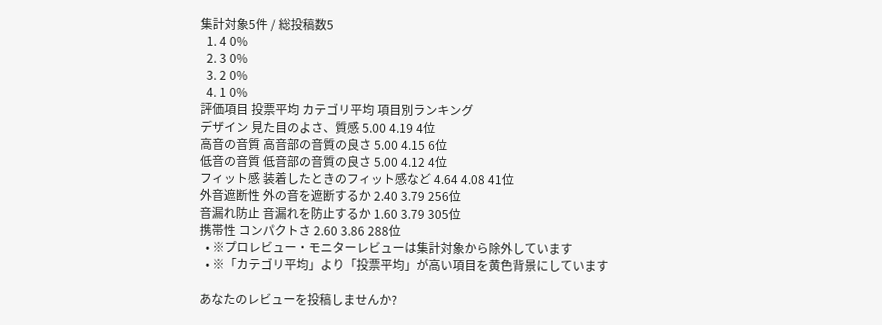集計対象5件 / 総投稿数5
  1. 4 0%
  2. 3 0%
  3. 2 0%
  4. 1 0%
評価項目 投票平均 カテゴリ平均 項目別ランキング
デザイン 見た目のよさ、質感 5.00 4.19 4位
高音の音質 高音部の音質の良さ 5.00 4.15 6位
低音の音質 低音部の音質の良さ 5.00 4.12 4位
フィット感 装着したときのフィット感など 4.64 4.08 41位
外音遮断性 外の音を遮断するか 2.40 3.79 256位
音漏れ防止 音漏れを防止するか 1.60 3.79 305位
携帯性 コンパクトさ 2.60 3.86 288位
  • ※プロレビュー・モニターレビューは集計対象から除外しています
  • ※「カテゴリ平均」より「投票平均」が高い項目を黄色背景にしています

あなたのレビューを投稿しませんか?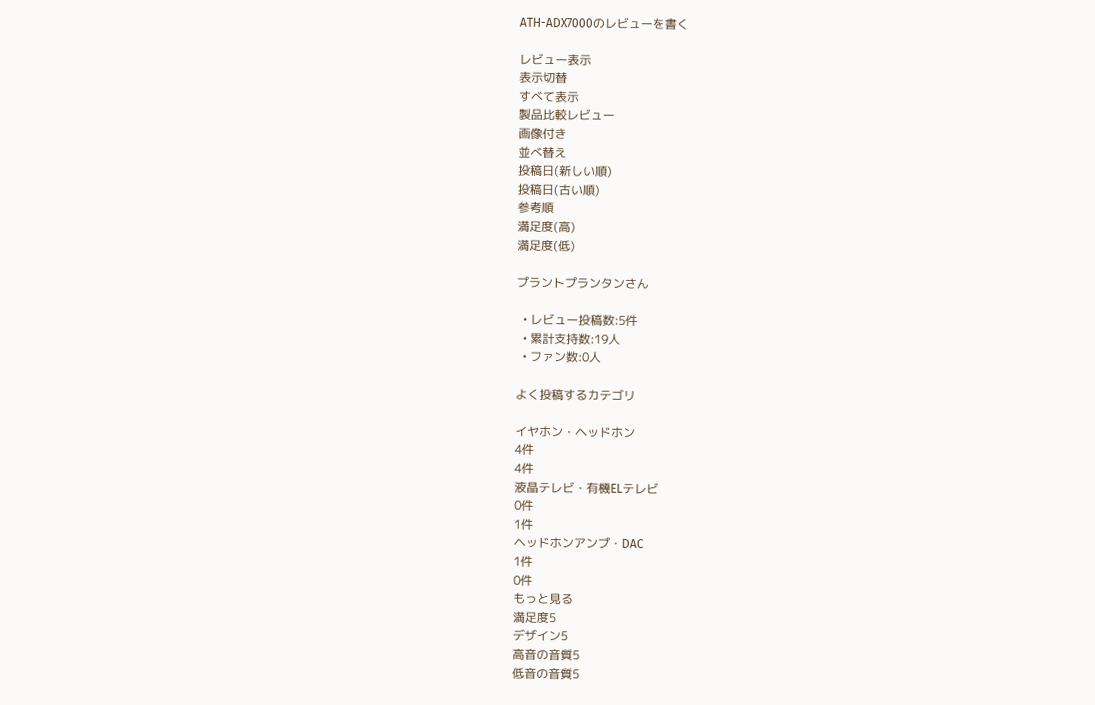ATH-ADX7000のレビューを書く

レビュー表示
表示切替
すべて表示
製品比較レビュー
画像付き
並べ替え
投稿日(新しい順)
投稿日(古い順)
参考順
満足度(高)
満足度(低)

プラントプランタンさん

  • レビュー投稿数:5件
  • 累計支持数:19人
  • ファン数:0人

よく投稿するカテゴリ

イヤホン・ヘッドホン
4件
4件
液晶テレビ・有機ELテレビ
0件
1件
ヘッドホンアンプ・DAC
1件
0件
もっと見る
満足度5
デザイン5
高音の音質5
低音の音質5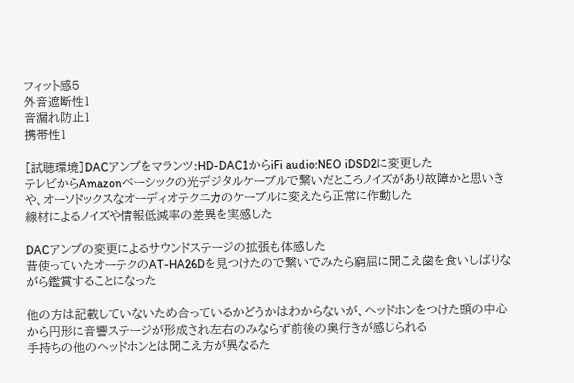フィット感5
外音遮断性1
音漏れ防止1
携帯性1

[試聴環境]DACアンプをマランツ:HD-DAC1からiFi audio:NEO iDSD2に変更した
テレビからAmazonベーシックの光デジタルケーブルで繋いだところノイズがあり故障かと思いきや、オーソドックスなオーディオテクニカのケーブルに変えたら正常に作動した
線材によるノイズや情報低減率の差異を実感した

DACアンプの変更によるサウンドステージの拡張も体感した
昔使っていたオーテクのAT-HA26Dを見つけたので繋いでみたら窮屈に聞こえ歯を食いしばりながら鑑賞することになった

他の方は記載していないため合っているかどうかはわからないが、ヘッドホンをつけた頭の中心から円形に音響ステージが形成され左右のみならず前後の奥行きが感じられる
手持ちの他のヘッドホンとは聞こえ方が異なるた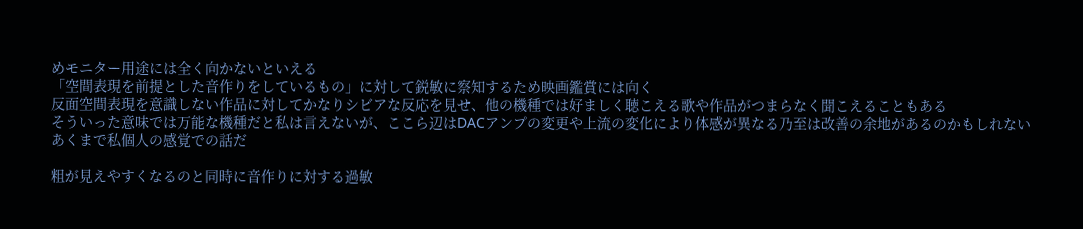めモニター用途には全く向かないといえる
「空間表現を前提とした音作りをしているもの」に対して鋭敏に察知するため映画鑑賞には向く
反面空間表現を意識しない作品に対してかなりシビアな反応を見せ、他の機種では好ましく聴こえる歌や作品がつまらなく聞こえることもある
そういった意味では万能な機種だと私は言えないが、ここら辺はDACアンプの変更や上流の変化により体感が異なる乃至は改善の余地があるのかもしれない
あくまで私個人の感覚での話だ

粗が見えやすくなるのと同時に音作りに対する過敏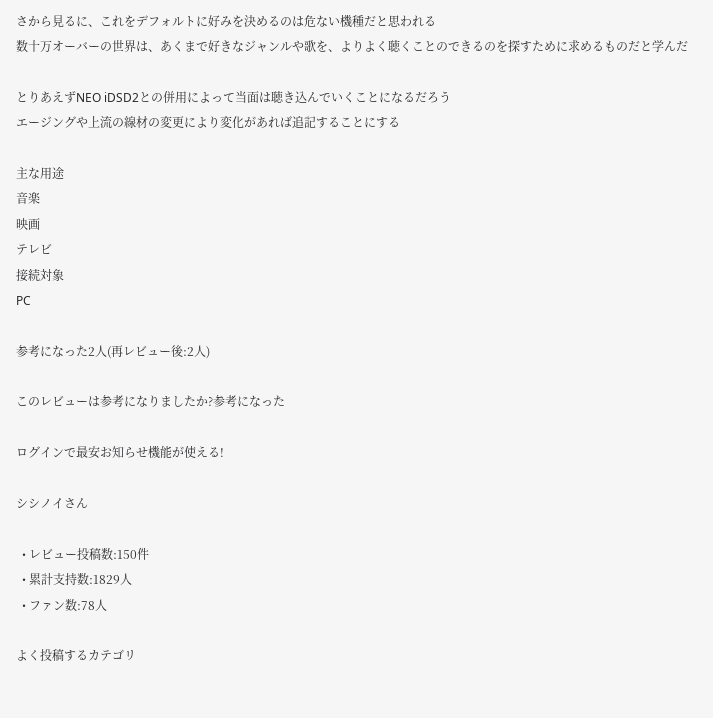さから見るに、これをデフォルトに好みを決めるのは危ない機種だと思われる
数十万オーバーの世界は、あくまで好きなジャンルや歌を、よりよく聴くことのできるのを探すために求めるものだと学んだ

とりあえずNEO iDSD2との併用によって当面は聴き込んでいくことになるだろう
エージングや上流の線材の変更により変化があれば追記することにする

主な用途
音楽
映画
テレビ
接続対象
PC

参考になった2人(再レビュー後:2人)

このレビューは参考になりましたか?参考になった

ログインで最安お知らせ機能が使える!

シシノイさん

  • レビュー投稿数:150件
  • 累計支持数:1829人
  • ファン数:78人

よく投稿するカテゴリ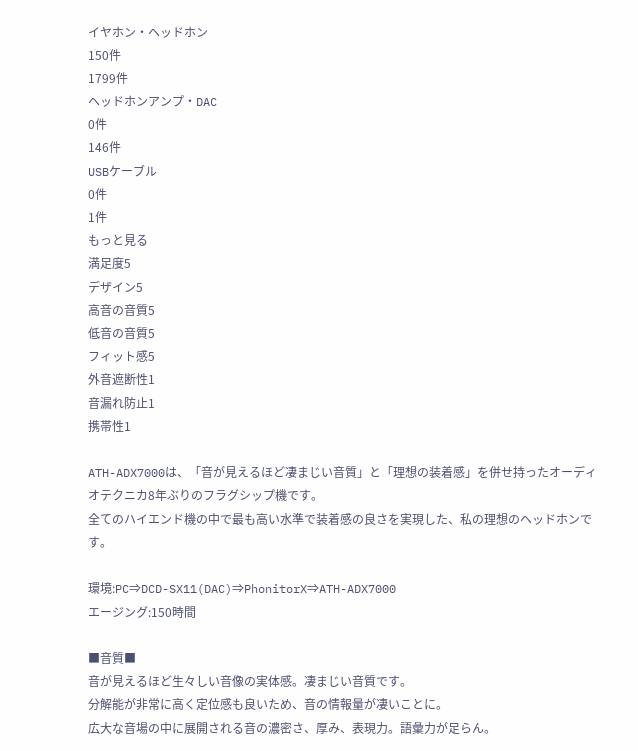イヤホン・ヘッドホン
150件
1799件
ヘッドホンアンプ・DAC
0件
146件
USBケーブル
0件
1件
もっと見る
満足度5
デザイン5
高音の音質5
低音の音質5
フィット感5
外音遮断性1
音漏れ防止1
携帯性1

ATH-ADX7000は、「音が見えるほど凄まじい音質」と「理想の装着感」を併せ持ったオーディオテクニカ8年ぶりのフラグシップ機です。
全てのハイエンド機の中で最も高い水準で装着感の良さを実現した、私の理想のヘッドホンです。

環境:PC⇒DCD-SX11(DAC)⇒PhonitorX⇒ATH-ADX7000
エージング:150時間

■音質■
音が見えるほど生々しい音像の実体感。凄まじい音質です。
分解能が非常に高く定位感も良いため、音の情報量が凄いことに。
広大な音場の中に展開される音の濃密さ、厚み、表現力。語彙力が足らん。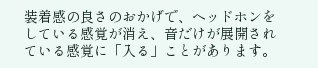装着感の良さのおかげで、ヘッドホンをしている感覚が消え、音だけが展開されている感覚に「入る」ことがあります。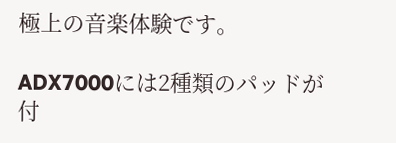極上の音楽体験です。

ADX7000には2種類のパッドが付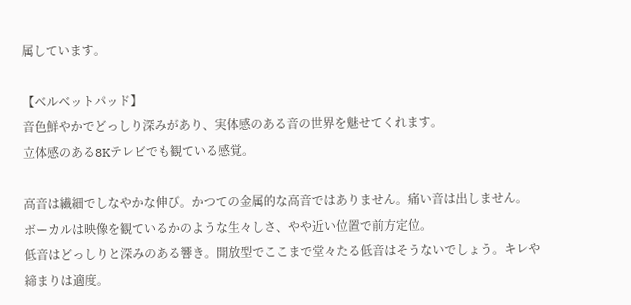属しています。

【ベルベットパッド】
音色鮮やかでどっしり深みがあり、実体感のある音の世界を魅せてくれます。
立体感のある8Kテレビでも観ている感覚。

高音は繊細でしなやかな伸び。かつての金属的な高音ではありません。痛い音は出しません。
ボーカルは映像を観ているかのような生々しさ、やや近い位置で前方定位。
低音はどっしりと深みのある響き。開放型でここまで堂々たる低音はそうないでしょう。キレや締まりは適度。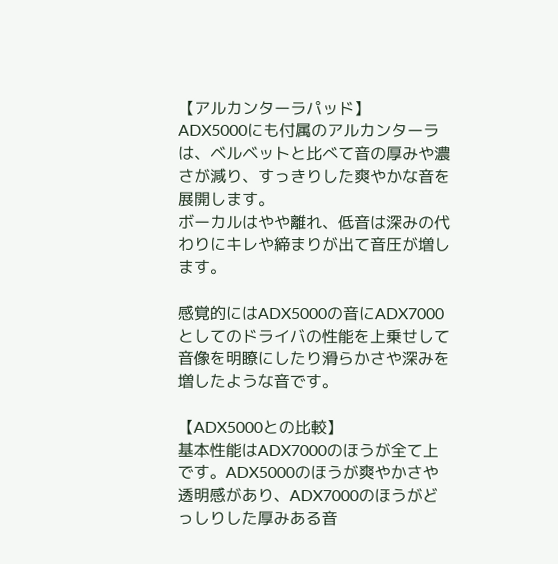【アルカンターラパッド】
ADX5000にも付属のアルカンターラは、ベルベットと比べて音の厚みや濃さが減り、すっきりした爽やかな音を展開します。
ボーカルはやや離れ、低音は深みの代わりにキレや締まりが出て音圧が増します。

感覚的にはADX5000の音にADX7000としてのドライバの性能を上乗せして音像を明瞭にしたり滑らかさや深みを増したような音です。

【ADX5000との比較】
基本性能はADX7000のほうが全て上です。ADX5000のほうが爽やかさや透明感があり、ADX7000のほうがどっしりした厚みある音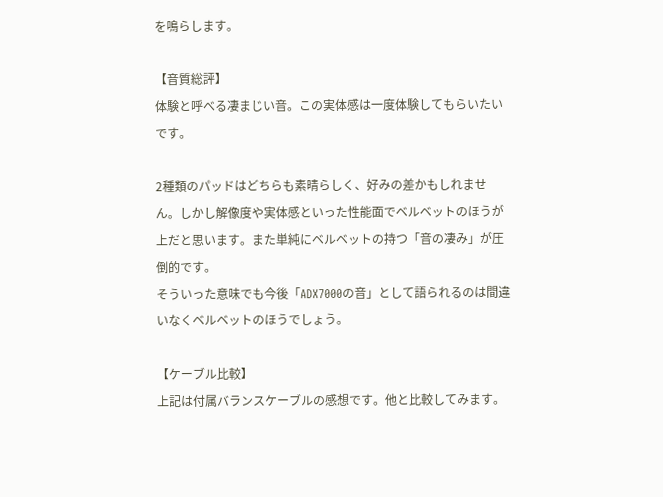を鳴らします。

【音質総評】
体験と呼べる凄まじい音。この実体感は一度体験してもらいたいです。

2種類のパッドはどちらも素晴らしく、好みの差かもしれません。しかし解像度や実体感といった性能面でベルベットのほうが上だと思います。また単純にベルベットの持つ「音の凄み」が圧倒的です。
そういった意味でも今後「ADX7000の音」として語られるのは間違いなくベルベットのほうでしょう。

【ケーブル比較】
上記は付属バランスケーブルの感想です。他と比較してみます。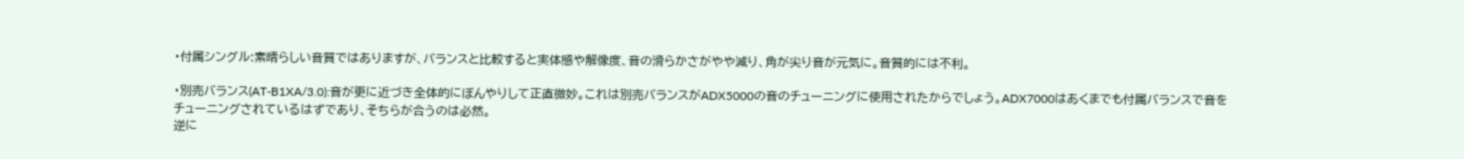・付属シングル:素晴らしい音質ではありますが、バランスと比較すると実体感や解像度、音の滑らかさがやや減り、角が尖り音が元気に。音質的には不利。

・別売バランス(AT-B1XA/3.0):音が更に近づき全体的にぼんやりして正直微妙。これは別売バランスがADX5000の音のチューニングに使用されたからでしょう。ADX7000はあくまでも付属バランスで音をチューニングされているはずであり、そちらが合うのは必然。
逆に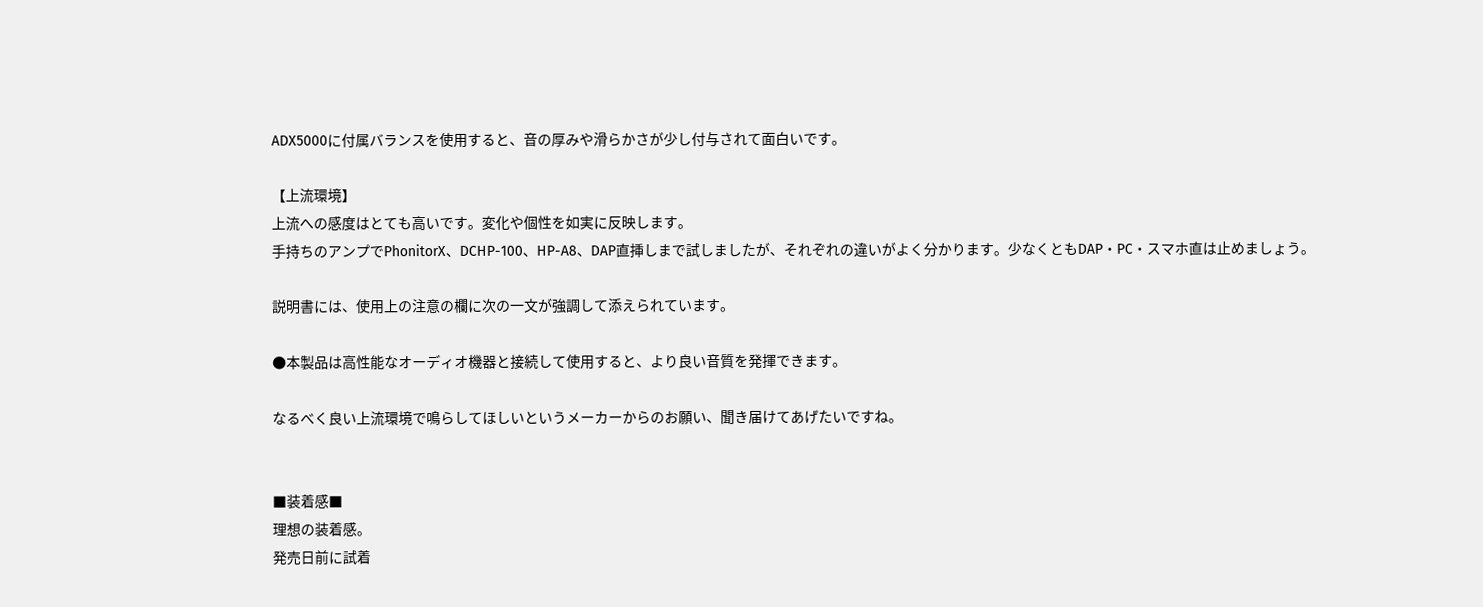ADX5000に付属バランスを使用すると、音の厚みや滑らかさが少し付与されて面白いです。

【上流環境】
上流への感度はとても高いです。変化や個性を如実に反映します。
手持ちのアンプでPhonitorX、DCHP-100、HP-A8、DAP直挿しまで試しましたが、それぞれの違いがよく分かります。少なくともDAP・PC・スマホ直は止めましょう。

説明書には、使用上の注意の欄に次の一文が強調して添えられています。

●本製品は高性能なオーディオ機器と接続して使用すると、より良い音質を発揮できます。

なるべく良い上流環境で鳴らしてほしいというメーカーからのお願い、聞き届けてあげたいですね。


■装着感■
理想の装着感。
発売日前に試着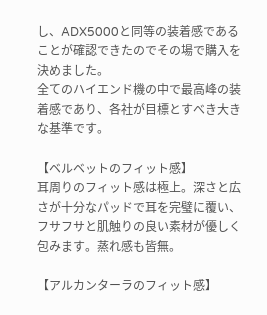し、ADX5000と同等の装着感であることが確認できたのでその場で購入を決めました。
全てのハイエンド機の中で最高峰の装着感であり、各社が目標とすべき大きな基準です。

【ベルベットのフィット感】
耳周りのフィット感は極上。深さと広さが十分なパッドで耳を完璧に覆い、フサフサと肌触りの良い素材が優しく包みます。蒸れ感も皆無。

【アルカンターラのフィット感】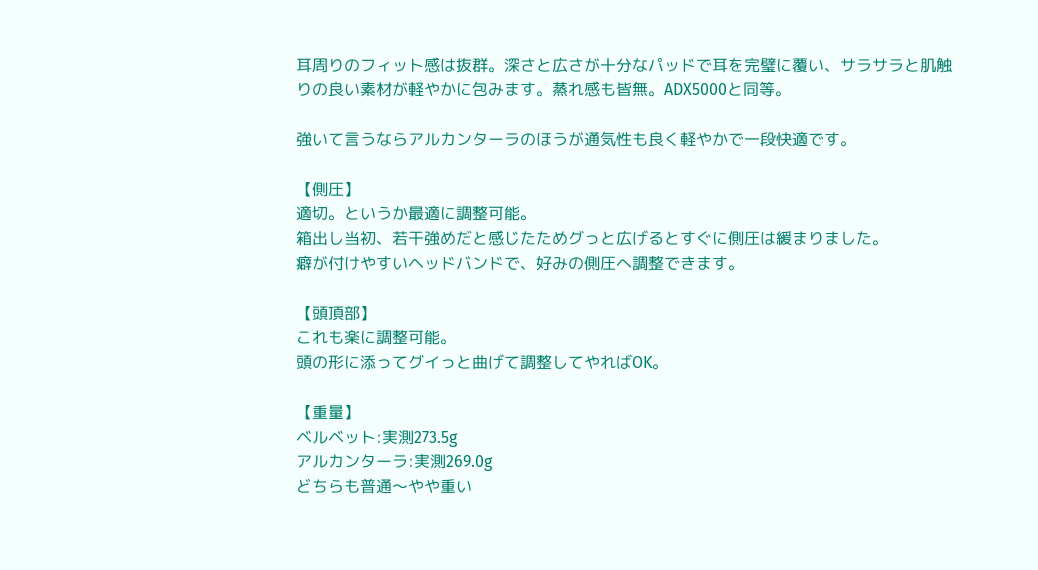耳周りのフィット感は抜群。深さと広さが十分なパッドで耳を完璧に覆い、サラサラと肌触りの良い素材が軽やかに包みます。蒸れ感も皆無。ADX5000と同等。

強いて言うならアルカンターラのほうが通気性も良く軽やかで一段快適です。

【側圧】
適切。というか最適に調整可能。
箱出し当初、若干強めだと感じたためグっと広げるとすぐに側圧は緩まりました。
癖が付けやすいヘッドバンドで、好みの側圧へ調整できます。

【頭頂部】
これも楽に調整可能。
頭の形に添ってグイっと曲げて調整してやればOK。

【重量】
ベルベット:実測273.5g
アルカンターラ:実測269.0g
どちらも普通〜やや重い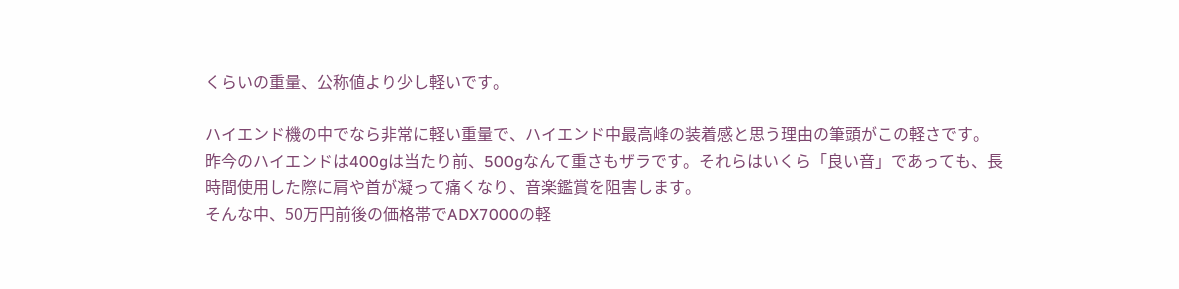くらいの重量、公称値より少し軽いです。

ハイエンド機の中でなら非常に軽い重量で、ハイエンド中最高峰の装着感と思う理由の筆頭がこの軽さです。
昨今のハイエンドは400gは当たり前、500gなんて重さもザラです。それらはいくら「良い音」であっても、長時間使用した際に肩や首が凝って痛くなり、音楽鑑賞を阻害します。
そんな中、50万円前後の価格帯でADX7000の軽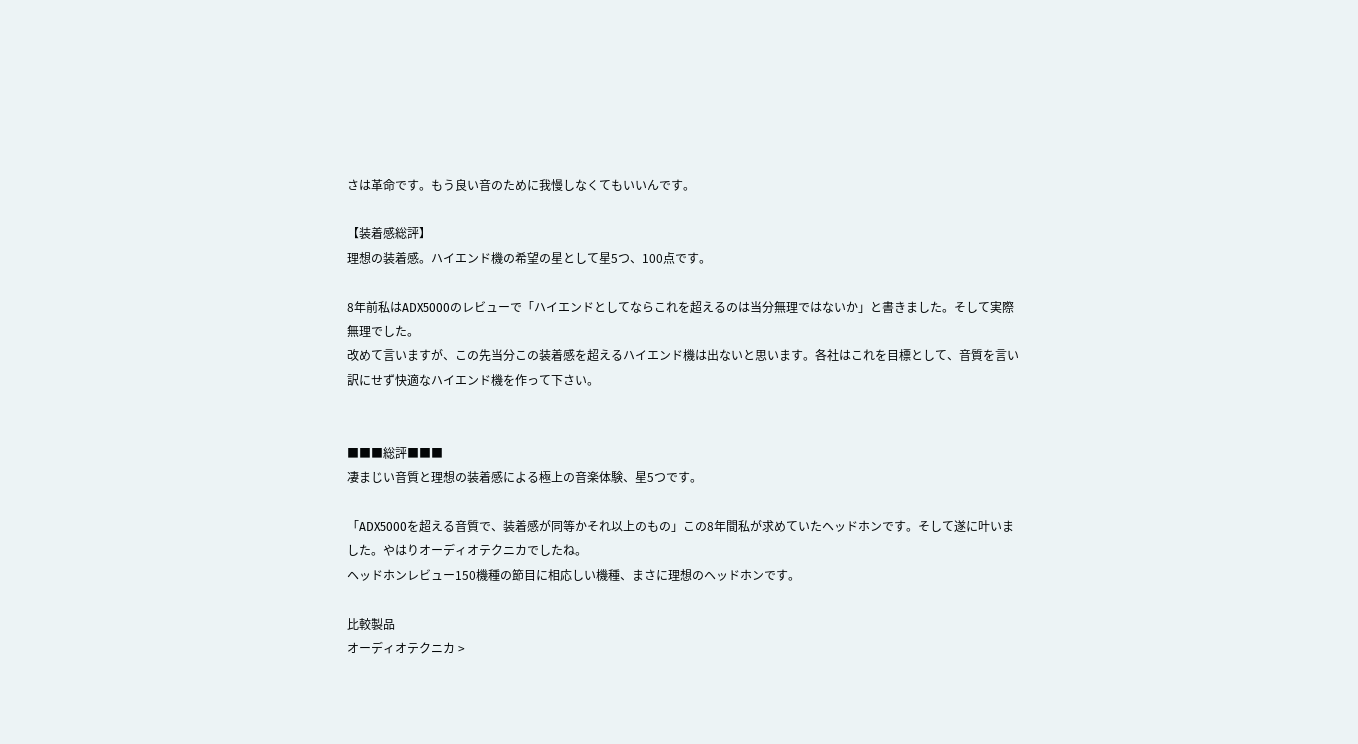さは革命です。もう良い音のために我慢しなくてもいいんです。

【装着感総評】
理想の装着感。ハイエンド機の希望の星として星5つ、100点です。

8年前私はADX5000のレビューで「ハイエンドとしてならこれを超えるのは当分無理ではないか」と書きました。そして実際無理でした。
改めて言いますが、この先当分この装着感を超えるハイエンド機は出ないと思います。各社はこれを目標として、音質を言い訳にせず快適なハイエンド機を作って下さい。


■■■総評■■■
凄まじい音質と理想の装着感による極上の音楽体験、星5つです。

「ADX5000を超える音質で、装着感が同等かそれ以上のもの」この8年間私が求めていたヘッドホンです。そして遂に叶いました。やはりオーディオテクニカでしたね。
ヘッドホンレビュー150機種の節目に相応しい機種、まさに理想のヘッドホンです。

比較製品
オーディオテクニカ >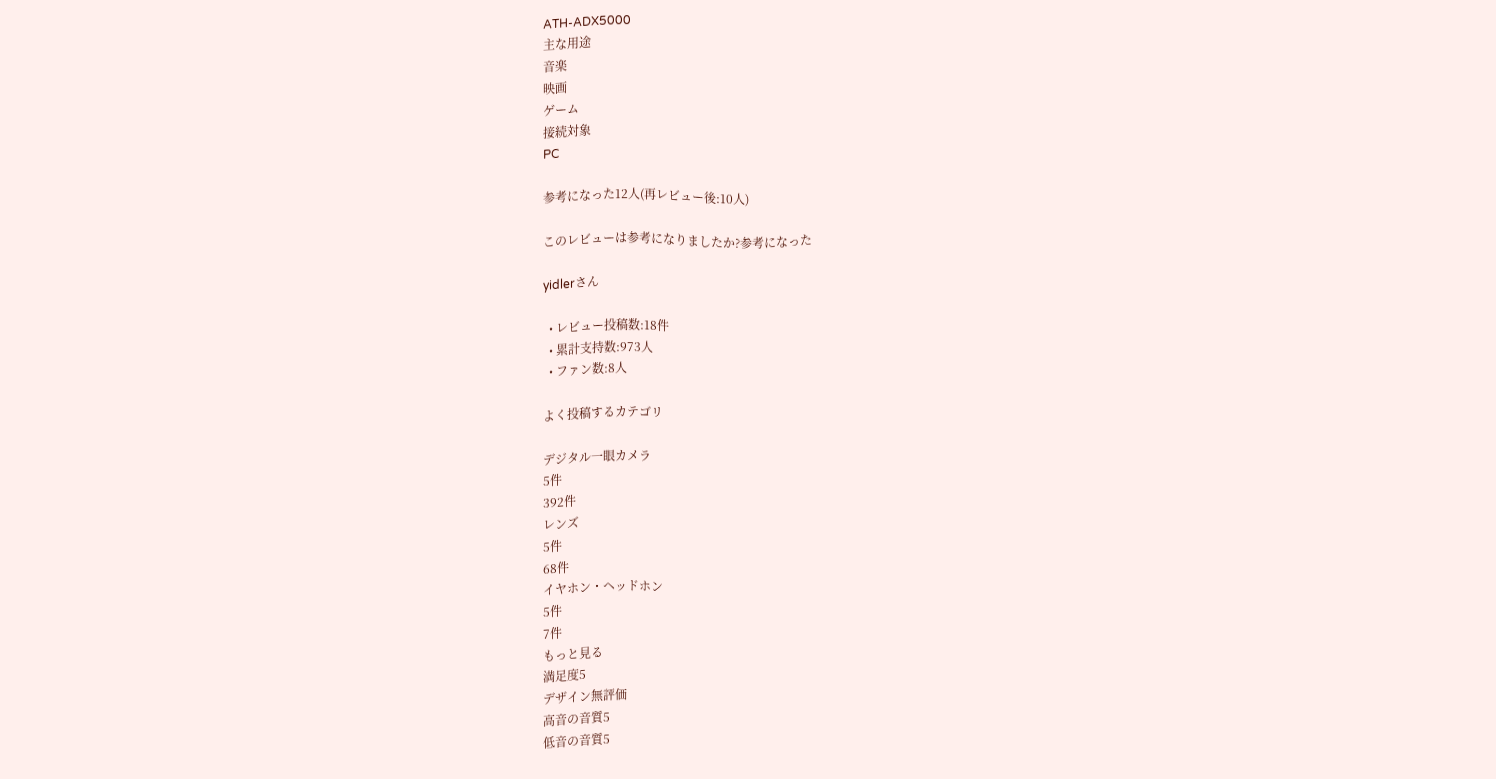ATH-ADX5000
主な用途
音楽
映画
ゲーム
接続対象
PC

参考になった12人(再レビュー後:10人)

このレビューは参考になりましたか?参考になった

yidlerさん

  • レビュー投稿数:18件
  • 累計支持数:973人
  • ファン数:8人

よく投稿するカテゴリ

デジタル一眼カメラ
5件
392件
レンズ
5件
68件
イヤホン・ヘッドホン
5件
7件
もっと見る
満足度5
デザイン無評価
高音の音質5
低音の音質5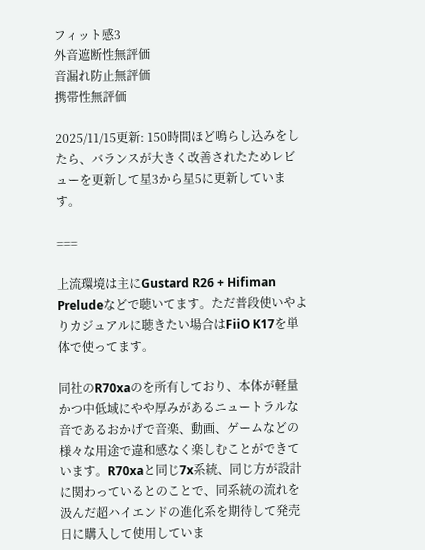フィット感3
外音遮断性無評価
音漏れ防止無評価
携帯性無評価

2025/11/15更新: 150時間ほど鳴らし込みをしたら、バランスが大きく改善されたためレビューを更新して星3から星5に更新しています。

===

上流環境は主にGustard R26 + Hifiman Preludeなどで聴いてます。ただ普段使いやよりカジュアルに聴きたい場合はFiiO K17を単体で使ってます。

同社のR70xaのを所有しており、本体が軽量かつ中低域にやや厚みがあるニュートラルな音であるおかげで音楽、動画、ゲームなどの様々な用途で違和感なく楽しむことができています。R70xaと同じ7x系統、同じ方が設計に関わっているとのことで、同系統の流れを汲んだ超ハイエンドの進化系を期待して発売日に購入して使用していま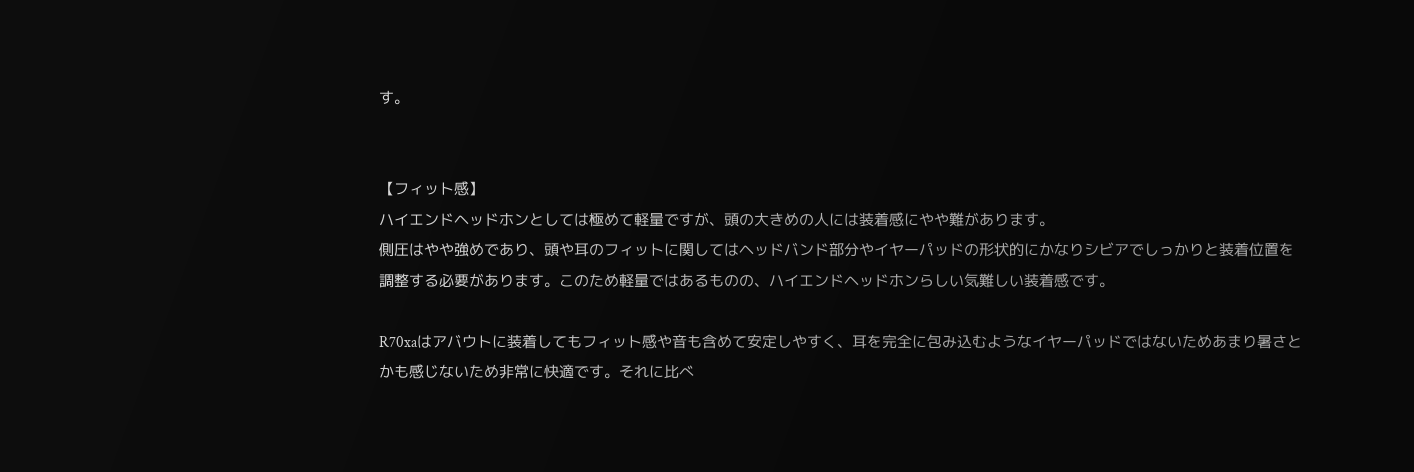す。


【フィット感】
ハイエンドヘッドホンとしては極めて軽量ですが、頭の大きめの人には装着感にやや難があります。
側圧はやや強めであり、頭や耳のフィットに関してはヘッドバンド部分やイヤーパッドの形状的にかなりシビアでしっかりと装着位置を調整する必要があります。このため軽量ではあるものの、ハイエンドヘッドホンらしい気難しい装着感です。

R70xaはアバウトに装着してもフィット感や音も含めて安定しやすく、耳を完全に包み込むようなイヤーパッドではないためあまり暑さとかも感じないため非常に快適です。それに比べ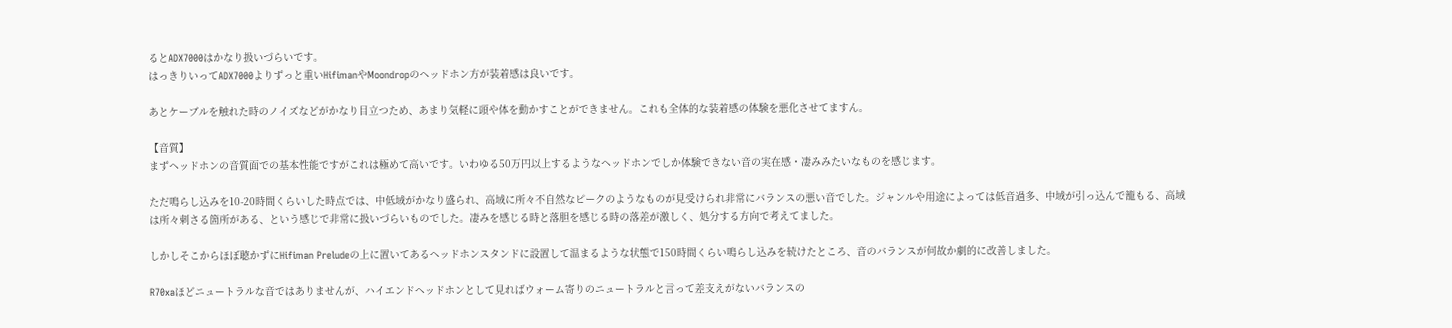るとADX7000はかなり扱いづらいです。
はっきりいってADX7000よりずっと重いHifimanやMoondropのヘッドホン方が装着感は良いです。

あとケーブルを触れた時のノイズなどがかなり目立つため、あまり気軽に頭や体を動かすことができません。これも全体的な装着感の体験を悪化させてますん。

【音質】
まずヘッドホンの音質面での基本性能ですがこれは極めて高いです。いわゆる50万円以上するようなヘッドホンでしか体験できない音の実在感・凄みみたいなものを感じます。

ただ鳴らし込みを10-20時間くらいした時点では、中低域がかなり盛られ、高域に所々不自然なピークのようなものが見受けられ非常にバランスの悪い音でした。ジャンルや用途によっては低音過多、中域が引っ込んで籠もる、高域は所々刺さる箇所がある、という感じで非常に扱いづらいものでした。凄みを感じる時と落胆を感じる時の落差が激しく、処分する方向で考えてました。

しかしそこからほぼ聴かずにHifiman Preludeの上に置いてあるヘッドホンスタンドに設置して温まるような状態で150時間くらい鳴らし込みを続けたところ、音のバランスが何故か劇的に改善しました。

R70xaほどニュートラルな音ではありませんが、ハイエンドヘッドホンとして見ればウォーム寄りのニュートラルと言って差支えがないバランスの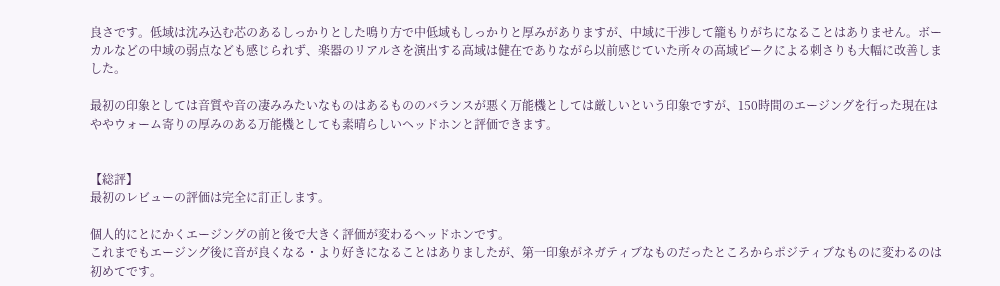良さです。低域は沈み込む芯のあるしっかりとした鳴り方で中低域もしっかりと厚みがありますが、中域に干渉して籠もりがちになることはありません。ボーカルなどの中域の弱点なども感じられず、楽器のリアルさを演出する高域は健在でありながら以前感じていた所々の高域ピークによる刺さりも大幅に改善しました。

最初の印象としては音質や音の凄みみたいなものはあるもののバランスが悪く万能機としては厳しいという印象ですが、150時間のエージングを行った現在はややウォーム寄りの厚みのある万能機としても素晴らしいヘッドホンと評価できます。


【総評】
最初のレビューの評価は完全に訂正します。

個人的にとにかくエージングの前と後で大きく評価が変わるヘッドホンです。
これまでもエージング後に音が良くなる・より好きになることはありましたが、第一印象がネガティブなものだったところからポジティブなものに変わるのは初めてです。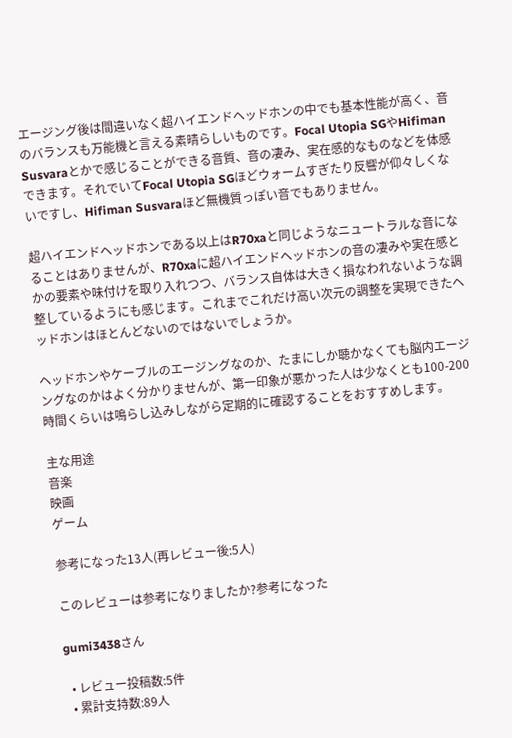エージング後は間違いなく超ハイエンドヘッドホンの中でも基本性能が高く、音のバランスも万能機と言える素晴らしいものです。Focal Utopia SGやHifiman Susvaraとかで感じることができる音質、音の凄み、実在感的なものなどを体感できます。それでいてFocal Utopia SGほどウォームすぎたり反響が仰々しくないですし、Hifiman Susvaraほど無機質っぽい音でもありません。

超ハイエンドヘッドホンである以上はR70xaと同じようなニュートラルな音になることはありませんが、R70xaに超ハイエンドヘッドホンの音の凄みや実在感とかの要素や味付けを取り入れつつ、バランス自体は大きく損なわれないような調整しているようにも感じます。これまでこれだけ高い次元の調整を実現できたヘッドホンはほとんどないのではないでしょうか。

ヘッドホンやケーブルのエージングなのか、たまにしか聴かなくても脳内エージングなのかはよく分かりませんが、第一印象が悪かった人は少なくとも100-200時間くらいは鳴らし込みしながら定期的に確認することをおすすめします。

主な用途
音楽
映画
ゲーム

参考になった13人(再レビュー後:5人)

このレビューは参考になりましたか?参考になった

gumi3438さん

  • レビュー投稿数:5件
  • 累計支持数:89人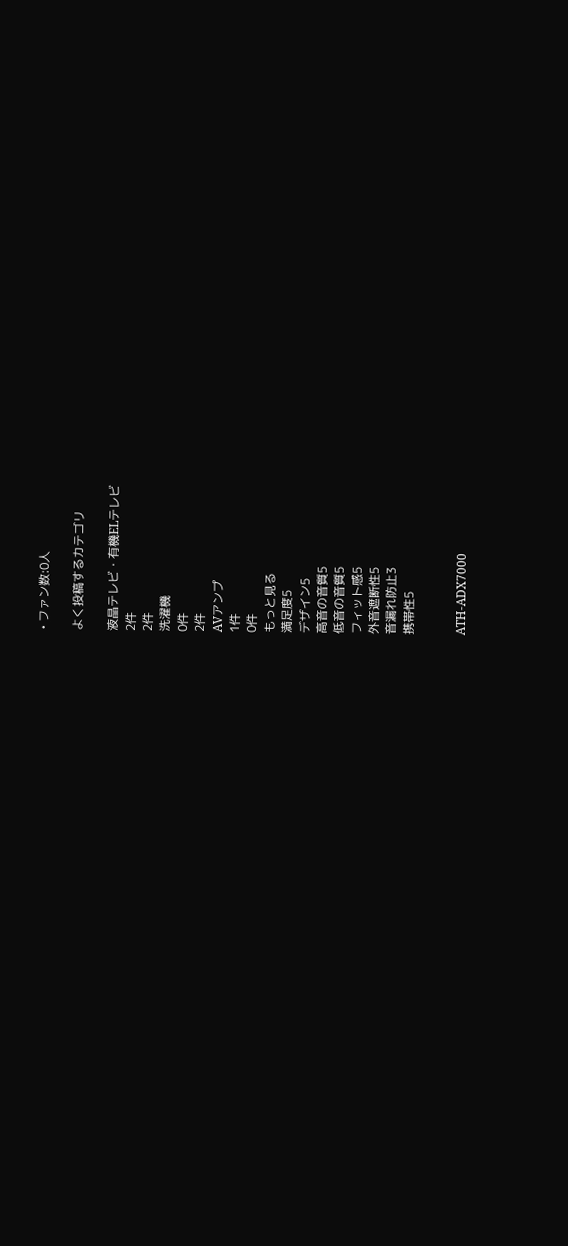• ファン数:0人

よく投稿するカテゴリ

液晶テレビ・有機ELテレビ
2件
2件
洗濯機
0件
2件
AVアンプ
1件
0件
もっと見る
満足度5
デザイン5
高音の音質5
低音の音質5
フィット感5
外音遮断性5
音漏れ防止3
携帯性5


ATH-ADX7000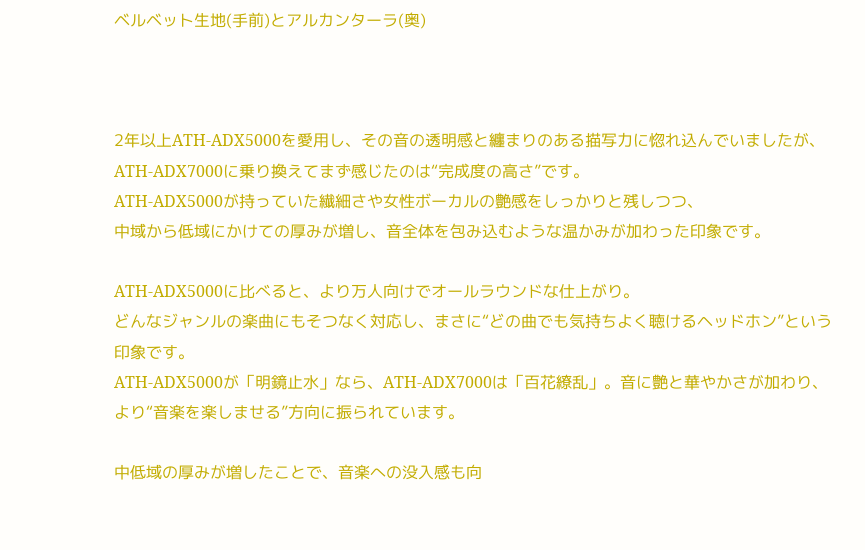ベルベット生地(手前)とアルカンターラ(奥)



2年以上ATH-ADX5000を愛用し、その音の透明感と纏まりのある描写力に惚れ込んでいましたが、
ATH-ADX7000に乗り換えてまず感じたのは“完成度の高さ”です。
ATH-ADX5000が持っていた繊細さや女性ボーカルの艶感をしっかりと残しつつ、
中域から低域にかけての厚みが増し、音全体を包み込むような温かみが加わった印象です。

ATH-ADX5000に比べると、より万人向けでオールラウンドな仕上がり。
どんなジャンルの楽曲にもそつなく対応し、まさに“どの曲でも気持ちよく聴けるヘッドホン”という印象です。
ATH-ADX5000が「明鏡止水」なら、ATH-ADX7000は「百花繚乱」。音に艶と華やかさが加わり、より“音楽を楽しませる”方向に振られています。

中低域の厚みが増したことで、音楽への没入感も向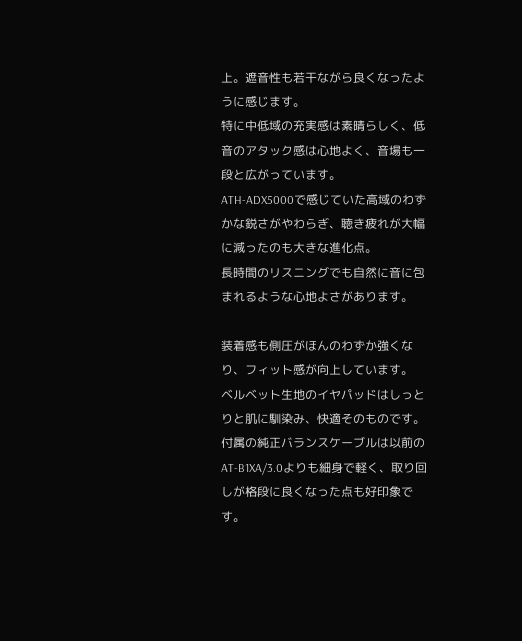上。遮音性も若干ながら良くなったように感じます。
特に中低域の充実感は素晴らしく、低音のアタック感は心地よく、音場も一段と広がっています。
ATH-ADX5000で感じていた高域のわずかな鋭さがやわらぎ、聴き疲れが大幅に減ったのも大きな進化点。
長時間のリスニングでも自然に音に包まれるような心地よさがあります。

装着感も側圧がほんのわずか強くなり、フィット感が向上しています。
ベルベット生地のイヤパッドはしっとりと肌に馴染み、快適そのものです。
付属の純正バランスケーブルは以前のAT-B1XA/3.0よりも細身で軽く、取り回しが格段に良くなった点も好印象です。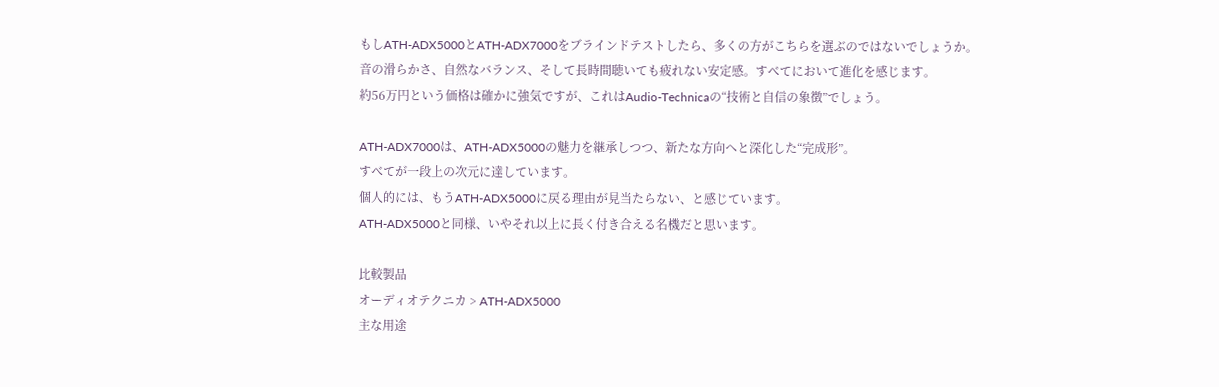もしATH-ADX5000とATH-ADX7000をブラインドテストしたら、多くの方がこちらを選ぶのではないでしょうか。
音の滑らかさ、自然なバランス、そして長時間聴いても疲れない安定感。すべてにおいて進化を感じます。
約56万円という価格は確かに強気ですが、これはAudio-Technicaの“技術と自信の象徴”でしょう。

ATH-ADX7000は、ATH-ADX5000の魅力を継承しつつ、新たな方向へと深化した“完成形”。
すべてが一段上の次元に達しています。
個人的には、もうATH-ADX5000に戻る理由が見当たらない、と感じています。
ATH-ADX5000と同様、いやそれ以上に長く付き合える名機だと思います。

比較製品
オーディオテクニカ > ATH-ADX5000
主な用途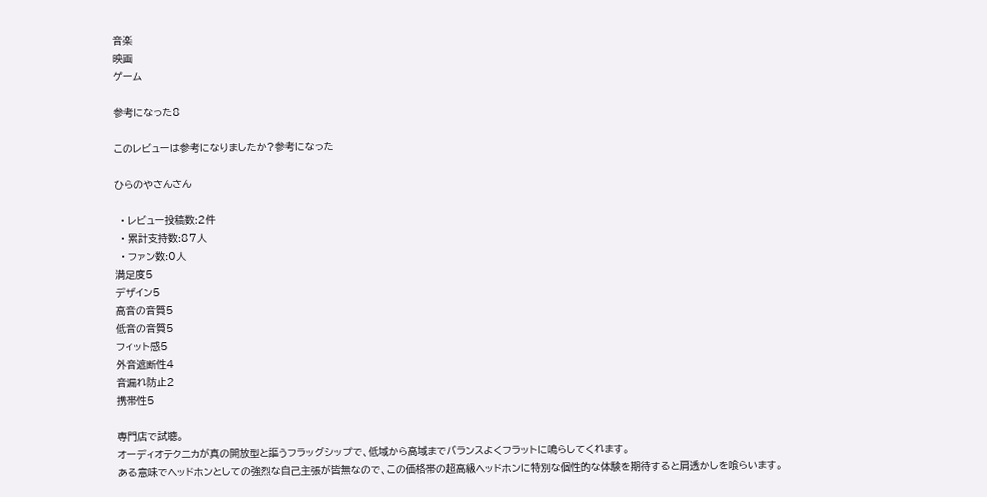音楽
映画
ゲーム

参考になった8

このレビューは参考になりましたか?参考になった

ひらのやさんさん

  • レビュー投稿数:2件
  • 累計支持数:87人
  • ファン数:0人
満足度5
デザイン5
高音の音質5
低音の音質5
フィット感5
外音遮断性4
音漏れ防止2
携帯性5

専門店で試聴。
オーディオテクニカが真の開放型と謳うフラッグシップで、低域から高域までバランスよくフラットに鳴らしてくれます。
ある意味でヘッドホンとしての強烈な自己主張が皆無なので、この価格帯の超高級ヘッドホンに特別な個性的な体験を期待すると肩透かしを喰らいます。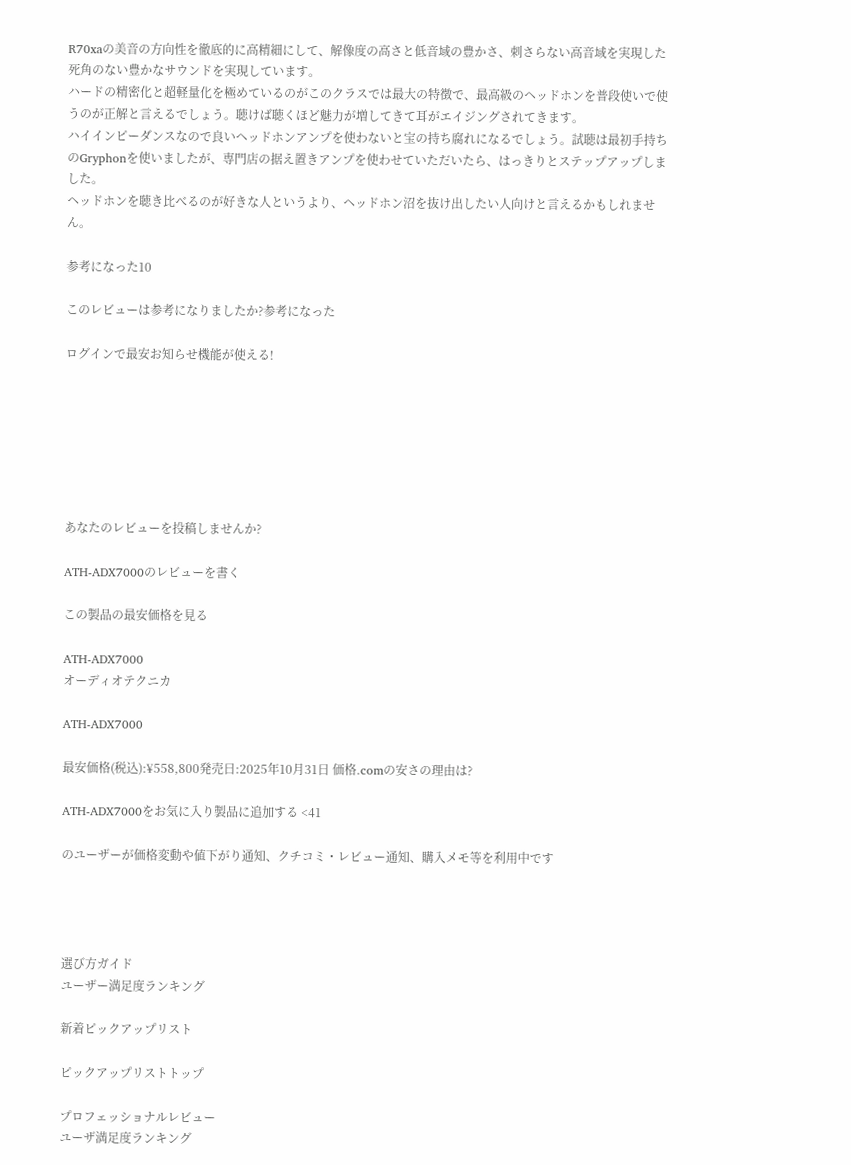R70xaの美音の方向性を徹底的に高精細にして、解像度の高さと低音域の豊かさ、刺さらない高音域を実現した死角のない豊かなサウンドを実現しています。
ハードの精密化と超軽量化を極めているのがこのクラスでは最大の特徴で、最高級のヘッドホンを普段使いで使うのが正解と言えるでしょう。聴けば聴くほど魅力が増してきて耳がエイジングされてきます。
ハイインピーダンスなので良いヘッドホンアンプを使わないと宝の持ち腐れになるでしょう。試聴は最初手持ちのGryphonを使いましたが、専門店の据え置きアンプを使わせていただいたら、はっきりとステップアップしました。
ヘッドホンを聴き比べるのが好きな人というより、ヘッドホン沼を抜け出したい人向けと言えるかもしれません。

参考になった10

このレビューは参考になりましたか?参考になった

ログインで最安お知らせ機能が使える!







あなたのレビューを投稿しませんか?

ATH-ADX7000のレビューを書く

この製品の最安価格を見る

ATH-ADX7000
オーディオテクニカ

ATH-ADX7000

最安価格(税込):¥558,800発売日:2025年10月31日 価格.comの安さの理由は?

ATH-ADX7000をお気に入り製品に追加する <41

のユーザーが価格変動や値下がり通知、クチコミ・レビュー通知、購入メモ等を利用中です




選び方ガイド
ユーザー満足度ランキング

新着ピックアップリスト

ピックアップリストトップ

プロフェッショナルレビュー
ユーザ満足度ランキング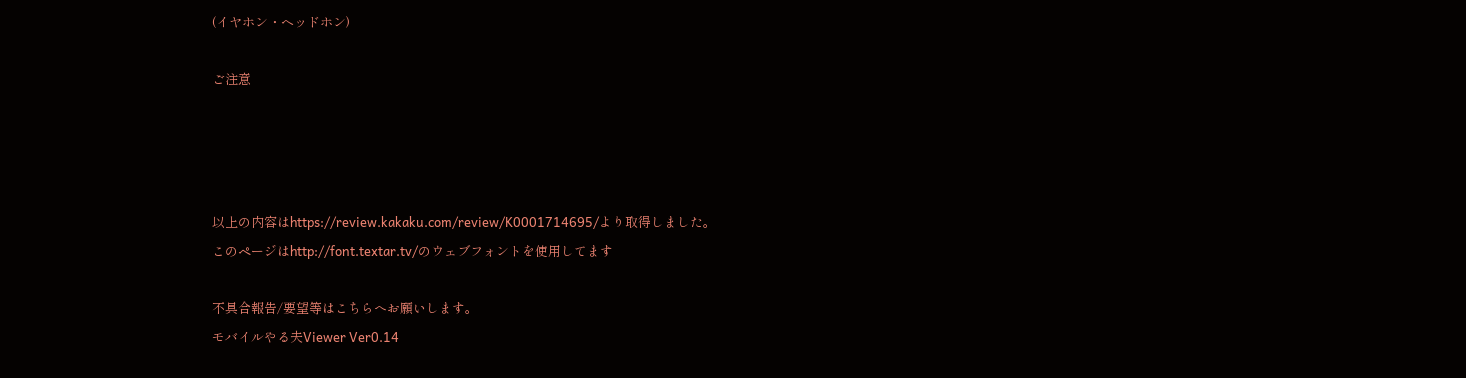(イヤホン・ヘッドホン)

ご注意




以上の内容はhttps://review.kakaku.com/review/K0001714695/より取得しました。
このページはhttp://font.textar.tv/のウェブフォントを使用してます

不具合報告/要望等はこちらへお願いします。
モバイルやる夫Viewer Ver0.14